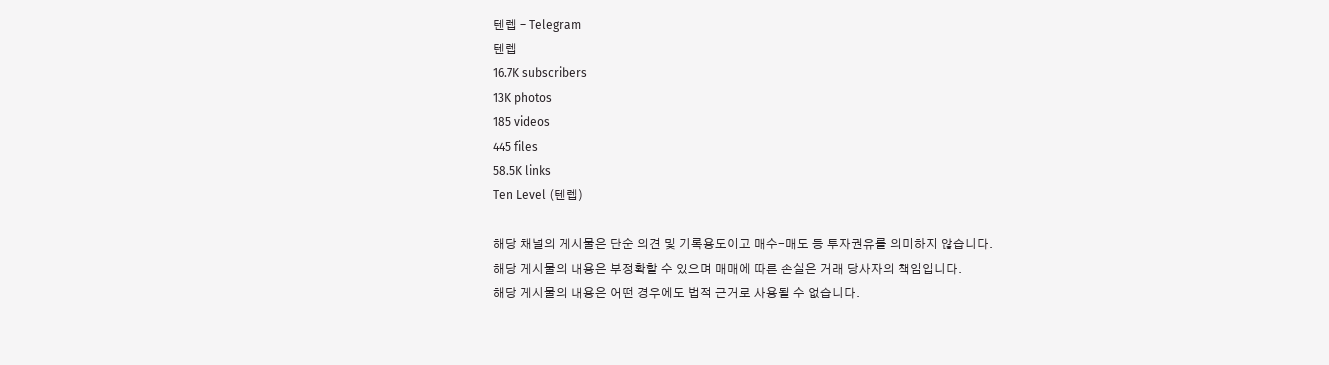텐렙 – Telegram
텐렙
16.7K subscribers
13K photos
185 videos
445 files
58.5K links
Ten Level (텐렙)

해당 채널의 게시물은 단순 의견 및 기록용도이고 매수-매도 등 투자권유를 의미하지 않습니다.
해당 게시물의 내용은 부정확할 수 있으며 매매에 따른 손실은 거래 당사자의 책임입니다.
해당 게시물의 내용은 어떤 경우에도 법적 근거로 사용될 수 없습니다.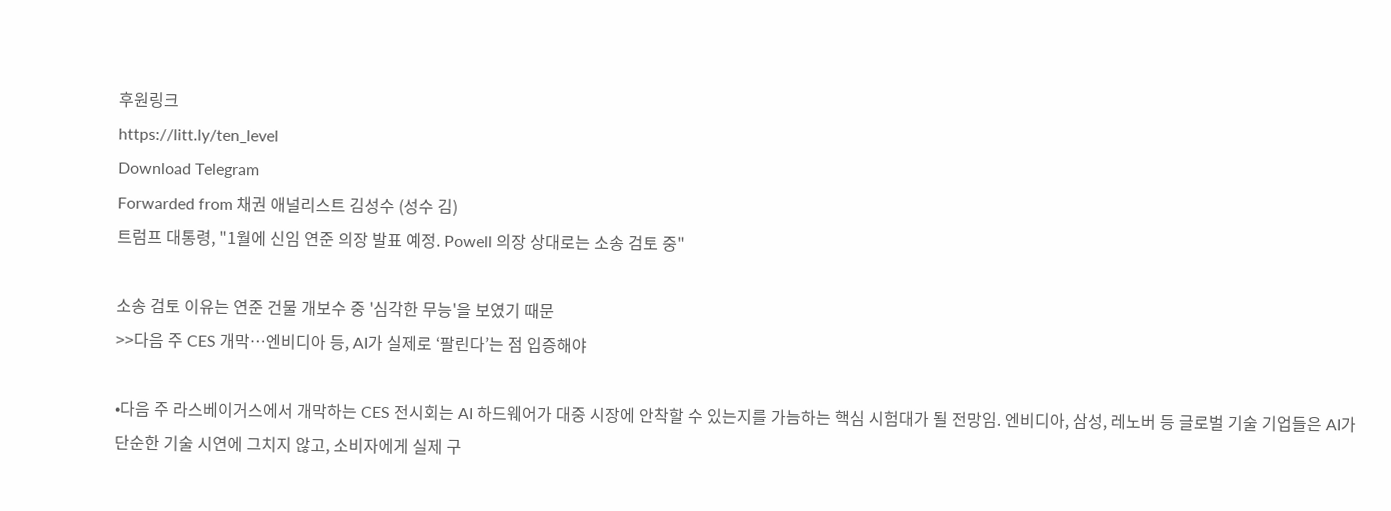후원링크
https://litt.ly/ten_level
Download Telegram
Forwarded from 채권 애널리스트 김성수 (성수 김)
트럼프 대통령, "1월에 신임 연준 의장 발표 예정. Powell 의장 상대로는 소송 검토 중"

소송 검토 이유는 연준 건물 개보수 중 '심각한 무능'을 보였기 때문
>>다음 주 CES 개막…엔비디아 등, AI가 실제로 ‘팔린다’는 점 입증해야

•다음 주 라스베이거스에서 개막하는 CES 전시회는 AI 하드웨어가 대중 시장에 안착할 수 있는지를 가늠하는 핵심 시험대가 될 전망임. 엔비디아, 삼성, 레노버 등 글로벌 기술 기업들은 AI가 단순한 기술 시연에 그치지 않고, 소비자에게 실제 구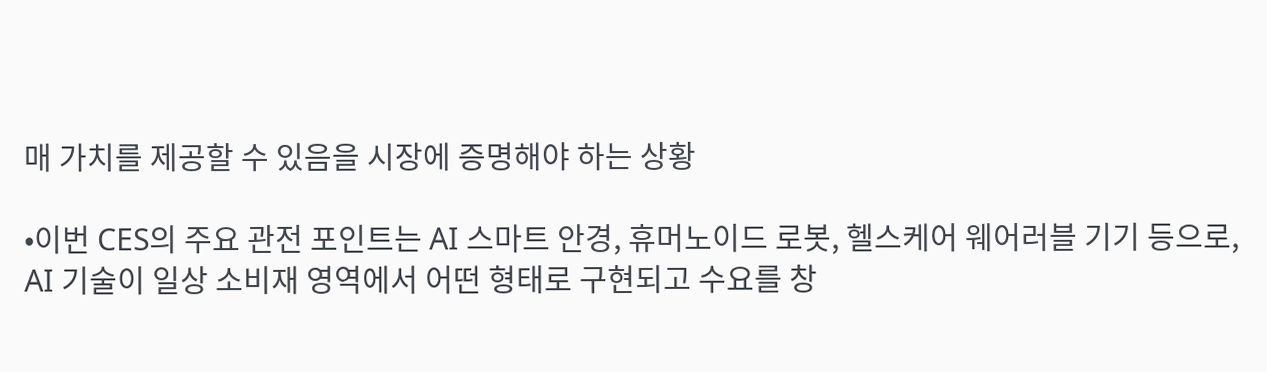매 가치를 제공할 수 있음을 시장에 증명해야 하는 상황

•이번 CES의 주요 관전 포인트는 AI 스마트 안경, 휴머노이드 로봇, 헬스케어 웨어러블 기기 등으로, AI 기술이 일상 소비재 영역에서 어떤 형태로 구현되고 수요를 창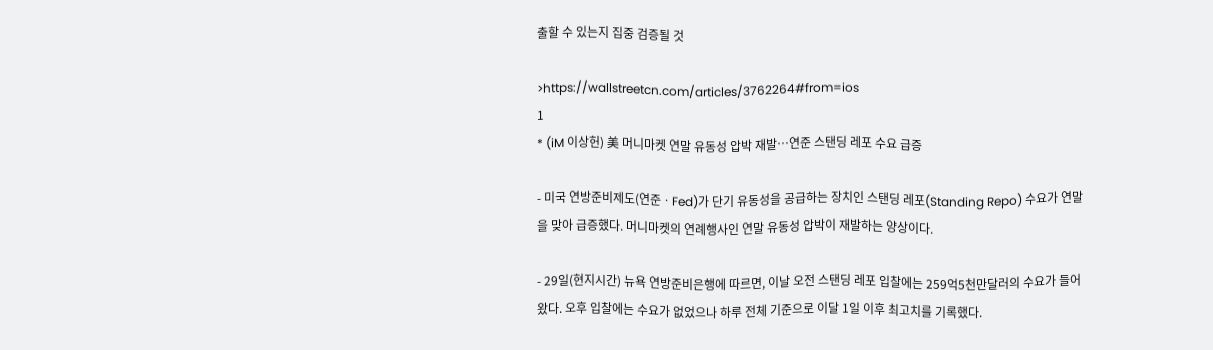출할 수 있는지 집중 검증될 것

>https://wallstreetcn.com/articles/3762264#from=ios
1
* (iM 이상헌) 美 머니마켓 연말 유동성 압박 재발…연준 스탠딩 레포 수요 급증

- 미국 연방준비제도(연준ㆍFed)가 단기 유동성을 공급하는 장치인 스탠딩 레포(Standing Repo) 수요가 연말을 맞아 급증했다. 머니마켓의 연례행사인 연말 유동성 압박이 재발하는 양상이다.

- 29일(현지시간) 뉴욕 연방준비은행에 따르면, 이날 오전 스탠딩 레포 입찰에는 259억5천만달러의 수요가 들어왔다. 오후 입찰에는 수요가 없었으나 하루 전체 기준으로 이달 1일 이후 최고치를 기록했다.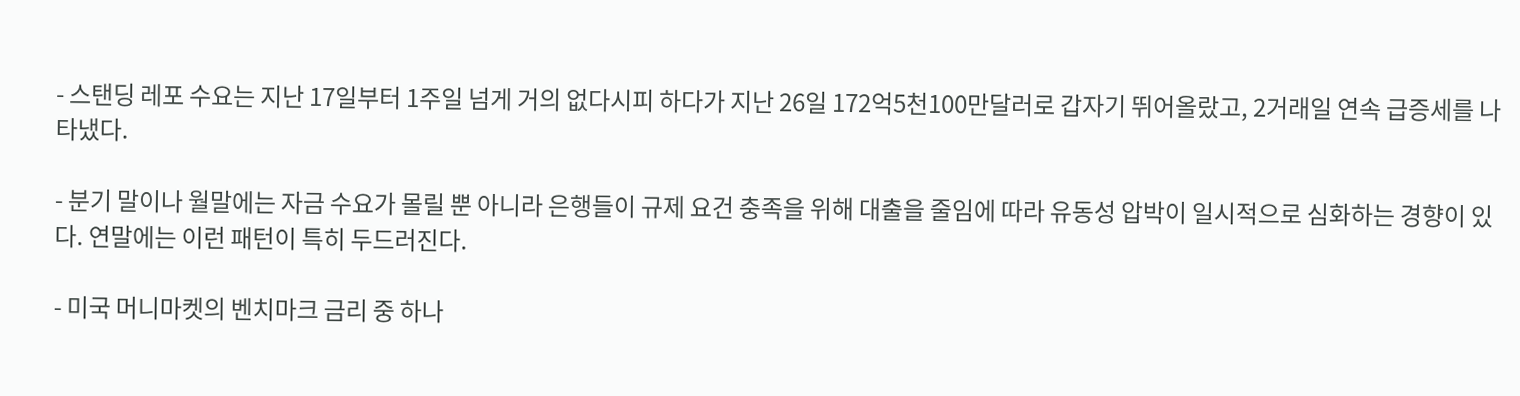- 스탠딩 레포 수요는 지난 17일부터 1주일 넘게 거의 없다시피 하다가 지난 26일 172억5천100만달러로 갑자기 뛰어올랐고, 2거래일 연속 급증세를 나타냈다.

- 분기 말이나 월말에는 자금 수요가 몰릴 뿐 아니라 은행들이 규제 요건 충족을 위해 대출을 줄임에 따라 유동성 압박이 일시적으로 심화하는 경향이 있다. 연말에는 이런 패턴이 특히 두드러진다.

- 미국 머니마켓의 벤치마크 금리 중 하나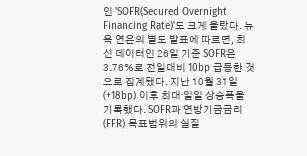인 'SOFR(Secured Overnight Financing Rate)'도 크게 올랐다. 뉴욕 연은의 별도 발표에 따르면, 최신 데이터인 26일 기준 SOFR은 3.76%로 전일대비 10bp 급등한 것으로 집계됐다. 지난 10월 31일(+18bp) 이후 최대 일일 상승폭을 기록했다. SOFR과 연방기금금리(FFR) 목표범위의 실질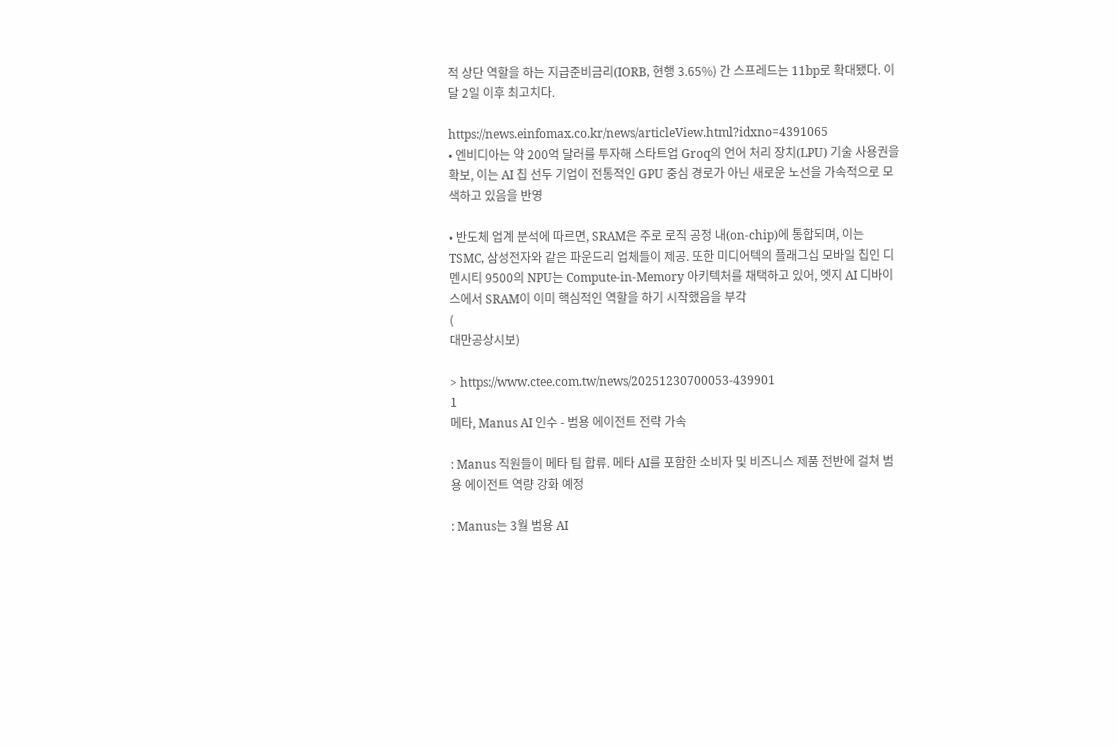적 상단 역할을 하는 지급준비금리(IORB, 현행 3.65%) 간 스프레드는 11bp로 확대됐다. 이달 2일 이후 최고치다.

https://news.einfomax.co.kr/news/articleView.html?idxno=4391065
• 엔비디아는 약 200억 달러를 투자해 스타트업 Groq의 언어 처리 장치(LPU) 기술 사용권을 확보, 이는 AI 칩 선두 기업이 전통적인 GPU 중심 경로가 아닌 새로운 노선을 가속적으로 모색하고 있음을 반영

• 반도체 업계 분석에 따르면, SRAM은 주로 로직 공정 내(on-chip)에 통합되며, 이는 TSMC, 삼성전자와 같은 파운드리 업체들이 제공. 또한 미디어텍의 플래그십 모바일 칩인 디멘시티 9500의 NPU는 Compute-in-Memory 아키텍처를 채택하고 있어, 엣지 AI 디바이스에서 SRAM이 이미 핵심적인 역할을 하기 시작했음을 부각
(
대만공상시보)

> https://www.ctee.com.tw/news/20251230700053-439901
1
메타, Manus AI 인수 - 범용 에이전트 전략 가속

: Manus 직원들이 메타 팀 합류. 메타 AI를 포함한 소비자 및 비즈니스 제품 전반에 걸쳐 범용 에이전트 역량 강화 예정

: Manus는 3월 범용 AI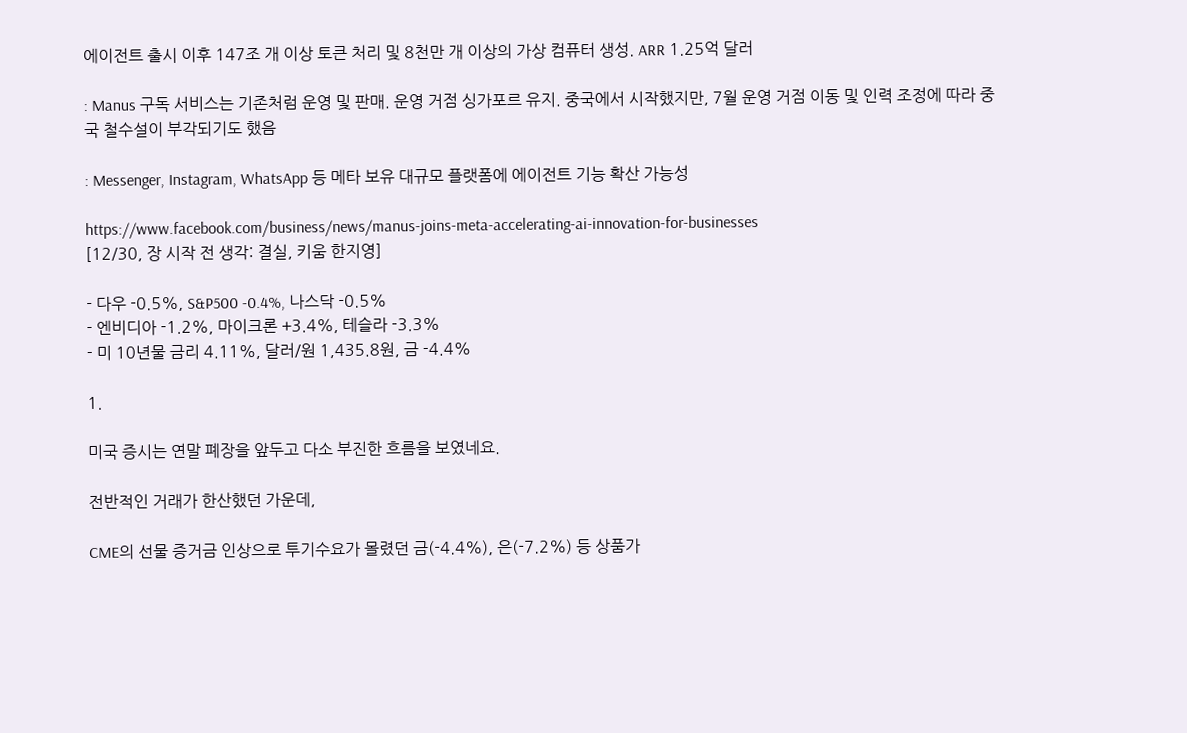에이전트 출시 이후 147조 개 이상 토큰 처리 및 8천만 개 이상의 가상 컴퓨터 생성. ARR 1.25억 달러

: Manus 구독 서비스는 기존처럼 운영 및 판매. 운영 거점 싱가포르 유지. 중국에서 시작했지만, 7월 운영 거점 이동 및 인력 조정에 따라 중국 철수설이 부각되기도 했음

: Messenger, Instagram, WhatsApp 등 메타 보유 대규모 플랫폼에 에이전트 기능 확산 가능성

https://www.facebook.com/business/news/manus-joins-meta-accelerating-ai-innovation-for-businesses
[12/30, 장 시작 전 생각: 결실, 키움 한지영]

- 다우 -0.5%, S&P500 -0.4%, 나스닥 -0.5%
- 엔비디아 -1.2%, 마이크론 +3.4%, 테슬라 -3.3%
- 미 10년물 금리 4.11%, 달러/원 1,435.8원, 금 -4.4%

1.

미국 증시는 연말 폐장을 앞두고 다소 부진한 흐름을 보였네요.

전반적인 거래가 한산했던 가운데,

CME의 선물 증거금 인상으로 투기수요가 몰렸던 금(-4.4%), 은(-7.2%) 등 상품가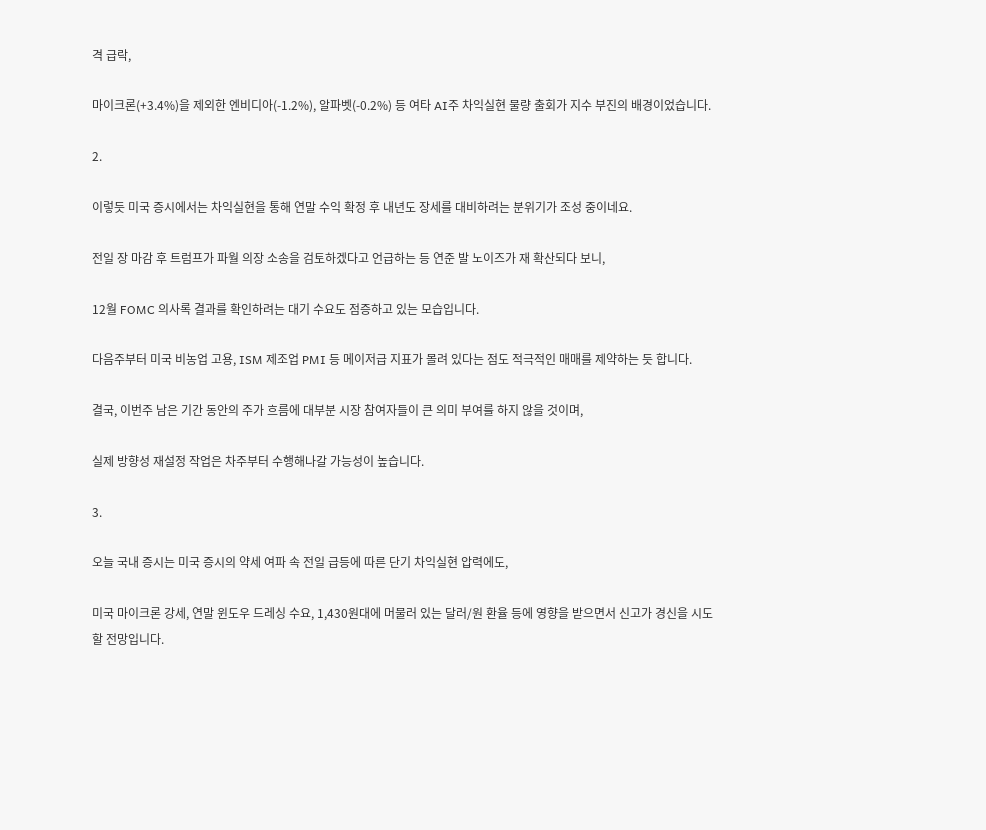격 급락,

마이크론(+3.4%)을 제외한 엔비디아(-1.2%), 알파벳(-0.2%) 등 여타 AI주 차익실현 물량 출회가 지수 부진의 배경이었습니다.

2.

이렇듯 미국 증시에서는 차익실현을 통해 연말 수익 확정 후 내년도 장세를 대비하려는 분위기가 조성 중이네요.

전일 장 마감 후 트럼프가 파월 의장 소송을 검토하겠다고 언급하는 등 연준 발 노이즈가 재 확산되다 보니,

12월 FOMC 의사록 결과를 확인하려는 대기 수요도 점증하고 있는 모습입니다.

다음주부터 미국 비농업 고용, ISM 제조업 PMI 등 메이저급 지표가 몰려 있다는 점도 적극적인 매매를 제약하는 듯 합니다.

결국, 이번주 남은 기간 동안의 주가 흐름에 대부분 시장 참여자들이 큰 의미 부여를 하지 않을 것이며,

실제 방향성 재설정 작업은 차주부터 수행해나갈 가능성이 높습니다.

3.

오늘 국내 증시는 미국 증시의 약세 여파 속 전일 급등에 따른 단기 차익실현 압력에도,

미국 마이크론 강세, 연말 윈도우 드레싱 수요, 1,430원대에 머물러 있는 달러/원 환율 등에 영향을 받으면서 신고가 경신을 시도할 전망입니다.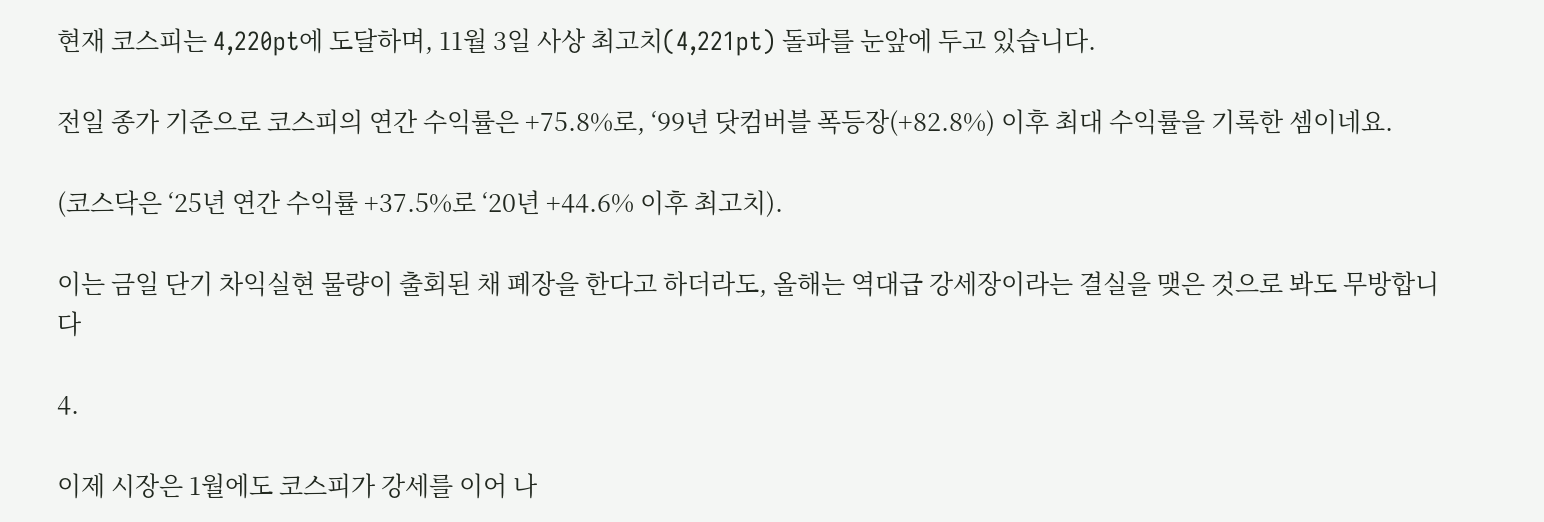현재 코스피는 4,220pt에 도달하며, 11월 3일 사상 최고치(4,221pt) 돌파를 눈앞에 두고 있습니다.

전일 종가 기준으로 코스피의 연간 수익률은 +75.8%로, ‘99년 닷컴버블 폭등장(+82.8%) 이후 최대 수익률을 기록한 셈이네요.

(코스닥은 ‘25년 연간 수익률 +37.5%로 ‘20년 +44.6% 이후 최고치).

이는 금일 단기 차익실현 물량이 출회된 채 폐장을 한다고 하더라도, 올해는 역대급 강세장이라는 결실을 맺은 것으로 봐도 무방합니다

4.

이제 시장은 1월에도 코스피가 강세를 이어 나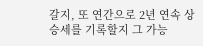갈지, 또 연간으로 2년 연속 상승세를 기록할지 그 가능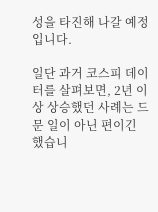성을 타진해 나갈 예정입니다.

일단 과거 코스피 데이터를 살펴보면, 2년 이상 상승했던 사례는 드문 일이 아닌 편이긴 했습니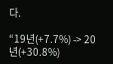다.

“19년(+7.7%) -> 20년(+30.8%)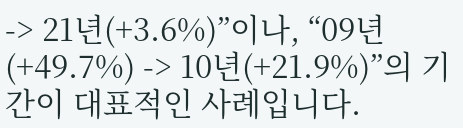-> 21년(+3.6%)”이나, “09년(+49.7%) -> 10년(+21.9%)”의 기간이 대표적인 사례입니다.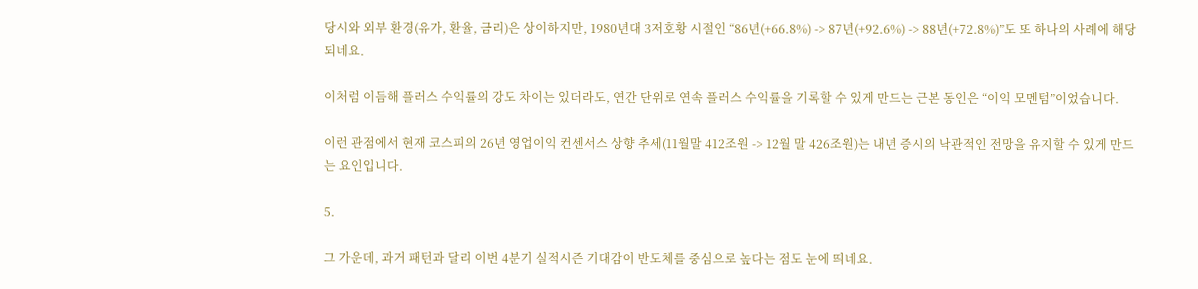당시와 외부 환경(유가, 환율, 금리)은 상이하지만, 1980년대 3저호황 시절인 “86년(+66.8%) -> 87년(+92.6%) -> 88년(+72.8%)”도 또 하나의 사례에 해당되네요.

이처럼 이듬해 플러스 수익률의 강도 차이는 있더라도, 연간 단위로 연속 플러스 수익률을 기록할 수 있게 만드는 근본 동인은 “이익 모멘텀”이었습니다.

이런 관점에서 현재 코스피의 26년 영업이익 컨센서스 상향 추세(11월말 412조원 -> 12월 말 426조원)는 내년 증시의 낙관적인 전망을 유지할 수 있게 만드는 요인입니다.

5.

그 가운데, 과거 패턴과 달리 이번 4분기 실적시즌 기대감이 반도체를 중심으로 높다는 점도 눈에 띄네요.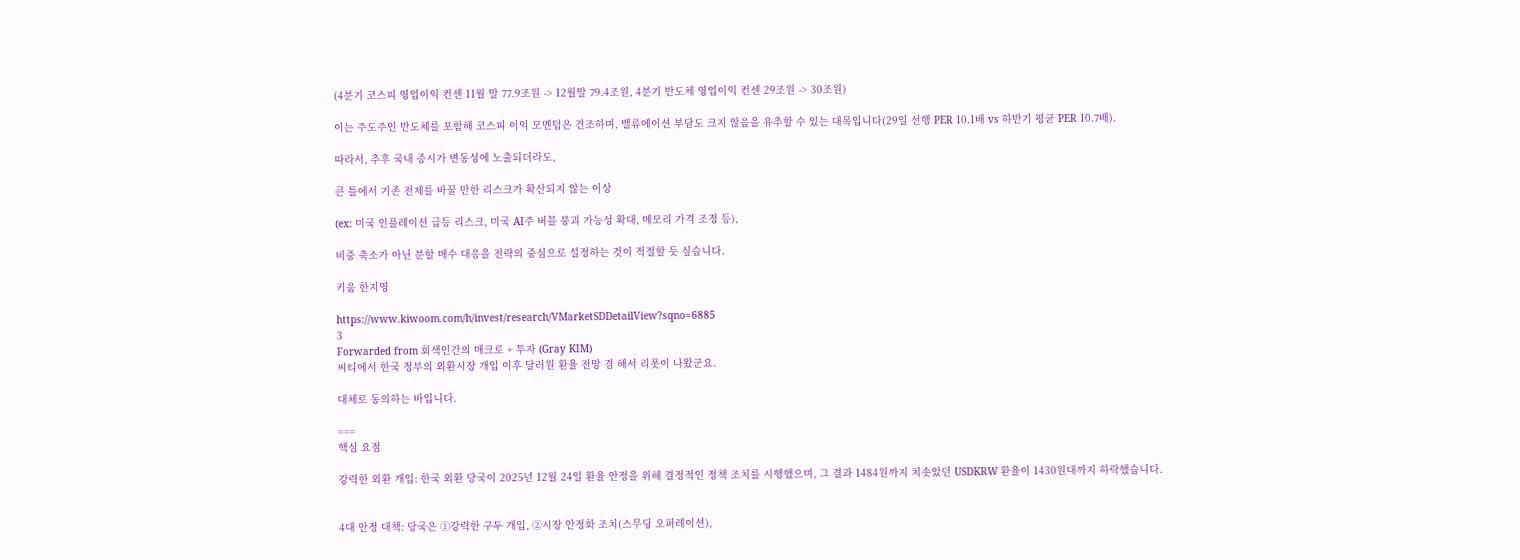(4분기 코스피 영업이익 컨센 11월 말 77.9조원 -> 12월말 79.4조원, 4분기 반도체 영업이익 컨센 29조원 -> 30조원)

이는 주도주인 반도체를 포함해 코스피 이익 모멘텀은 견조하며, 밸류에이션 부담도 크지 않음을 유추할 수 있는 대목입니다(29일 선행 PER 10.1배 vs 하반기 평균 PER 10.7배).

따라서, 추후 국내 증시가 변동성에 노출되더라도,

큰 틀에서 기존 전제를 바꿀 만한 리스크가 확산되지 않는 이상

(ex: 미국 인플레이션 급등 리스크, 미국 AI주 버블 붕괴 가능성 확대, 메모리 가격 조정 등),

비중 축소가 아닌 분할 매수 대응을 전략의 중심으로 설정하는 것이 적절할 듯 싶습니다.

키움 한지영

https://www.kiwoom.com/h/invest/research/VMarketSDDetailView?sqno=6885
3
Forwarded from 회색인간의 매크로 + 투자 (Gray KIM)
씨티에서 한국 정부의 외환시장 개입 이후 달러원 환율 전망 겸 해서 리폿이 나왔군요.

대체로 동의하는 바입니다.

===
핵심 요점

강력한 외환 개입: 한국 외환 당국이 2025년 12월 24일 환율 안정을 위해 결정적인 정책 조치를 시행했으며, 그 결과 1484원까지 치솟았던 USDKRW 환율이 1430원대까지 하락했습니다.


4대 안정 대책: 당국은 ①강력한 구두 개입, ②시장 안정화 조치(스무딩 오퍼레이션),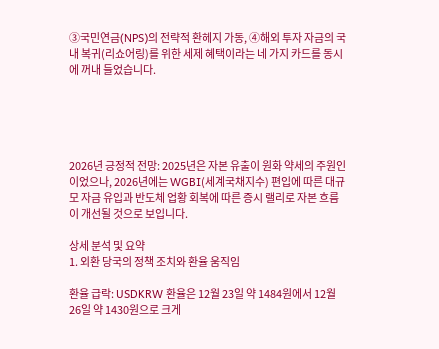③국민연금(NPS)의 전략적 환헤지 가동, ④해외 투자 자금의 국내 복귀(리쇼어링)를 위한 세제 혜택이라는 네 가지 카드를 동시에 꺼내 들었습니다.





2026년 긍정적 전망: 2025년은 자본 유출이 원화 약세의 주원인이었으나, 2026년에는 WGBI(세계국채지수) 편입에 따른 대규모 자금 유입과 반도체 업황 회복에 따른 증시 랠리로 자본 흐름이 개선될 것으로 보입니다.

상세 분석 및 요약
1. 외환 당국의 정책 조치와 환율 움직임

환율 급락: USDKRW 환율은 12월 23일 약 1484원에서 12월 26일 약 1430원으로 크게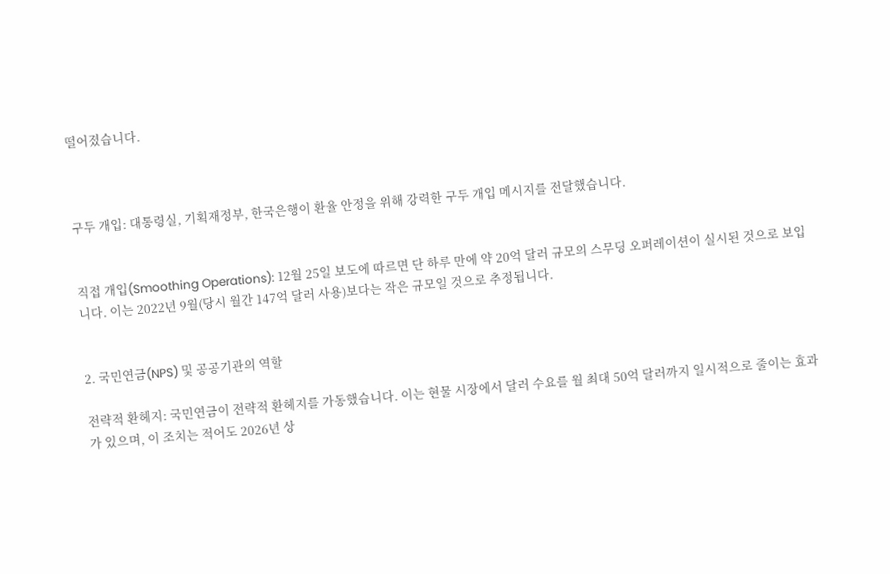떨어졌습니다.



구두 개입: 대통령실, 기획재정부, 한국은행이 환율 안정을 위해 강력한 구두 개입 메시지를 전달했습니다.


직접 개입(Smoothing Operations): 12월 25일 보도에 따르면 단 하루 만에 약 20억 달러 규모의 스무딩 오퍼레이션이 실시된 것으로 보입니다. 이는 2022년 9월(당시 월간 147억 달러 사용)보다는 작은 규모일 것으로 추정됩니다.


2. 국민연금(NPS) 및 공공기관의 역할

전략적 환헤지: 국민연금이 전략적 환헤지를 가동했습니다. 이는 현물 시장에서 달러 수요를 월 최대 50억 달러까지 일시적으로 줄이는 효과가 있으며, 이 조치는 적어도 2026년 상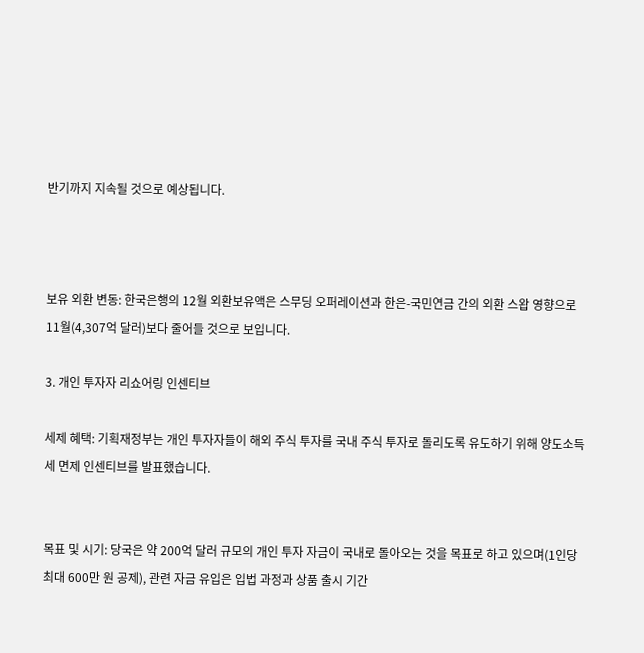반기까지 지속될 것으로 예상됩니다.



보유 외환 변동: 한국은행의 12월 외환보유액은 스무딩 오퍼레이션과 한은-국민연금 간의 외환 스왑 영향으로 11월(4,307억 달러)보다 줄어들 것으로 보입니다.

3. 개인 투자자 리쇼어링 인센티브

세제 혜택: 기획재정부는 개인 투자자들이 해외 주식 투자를 국내 주식 투자로 돌리도록 유도하기 위해 양도소득세 면제 인센티브를 발표했습니다.


목표 및 시기: 당국은 약 200억 달러 규모의 개인 투자 자금이 국내로 돌아오는 것을 목표로 하고 있으며(1인당 최대 600만 원 공제), 관련 자금 유입은 입법 과정과 상품 출시 기간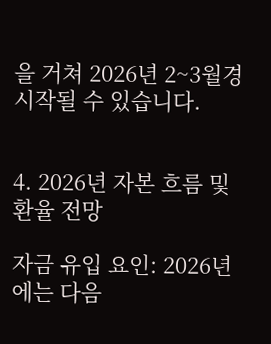을 거쳐 2026년 2~3월경 시작될 수 있습니다.


4. 2026년 자본 흐름 및 환율 전망

자금 유입 요인: 2026년에는 다음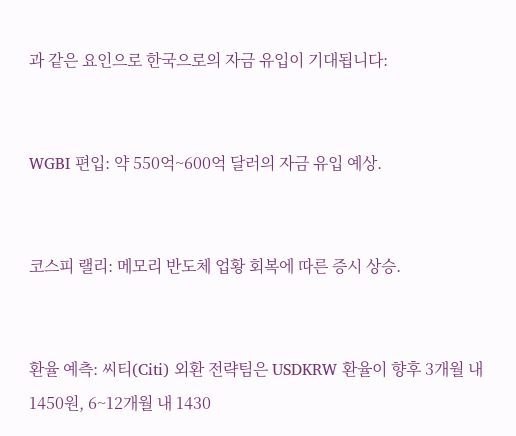과 같은 요인으로 한국으로의 자금 유입이 기대됩니다:


WGBI 편입: 약 550억~600억 달러의 자금 유입 예상.


코스피 랠리: 메모리 반도체 업황 회복에 따른 증시 상승.


환율 예측: 씨티(Citi) 외환 전략팀은 USDKRW 환율이 향후 3개월 내 1450원, 6~12개월 내 1430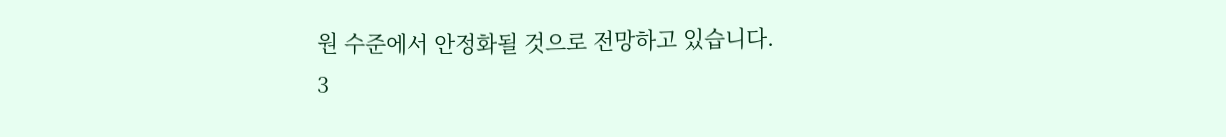원 수준에서 안정화될 것으로 전망하고 있습니다.
3